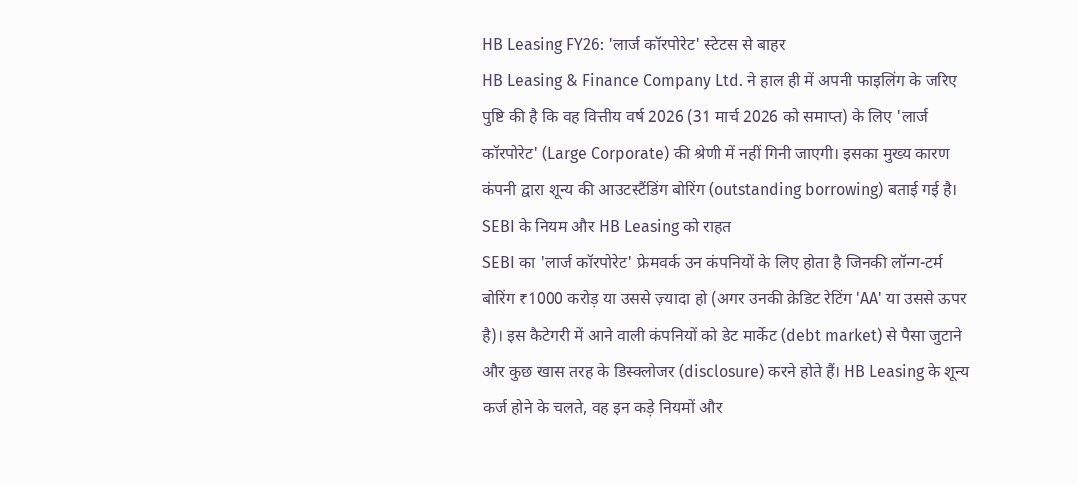HB Leasing FY26: 'लार्ज कॉरपोरेट' स्टेटस से बाहर
HB Leasing & Finance Company Ltd. ने हाल ही में अपनी फाइलिंग के जरिए पुष्टि की है कि वह वित्तीय वर्ष 2026 (31 मार्च 2026 को समाप्त) के लिए 'लार्ज कॉरपोरेट' (Large Corporate) की श्रेणी में नहीं गिनी जाएगी। इसका मुख्य कारण कंपनी द्वारा शून्य की आउटस्टैंडिंग बोरिंग (outstanding borrowing) बताई गई है।
SEBI के नियम और HB Leasing को राहत
SEBI का 'लार्ज कॉरपोरेट' फ्रेमवर्क उन कंपनियों के लिए होता है जिनकी लॉन्ग-टर्म बोरिंग ₹1000 करोड़ या उससे ज़्यादा हो (अगर उनकी क्रेडिट रेटिंग 'AA' या उससे ऊपर है)। इस कैटेगरी में आने वाली कंपनियों को डेट मार्केट (debt market) से पैसा जुटाने और कुछ खास तरह के डिस्क्लोजर (disclosure) करने होते हैं। HB Leasing के शून्य कर्ज होने के चलते, वह इन कड़े नियमों और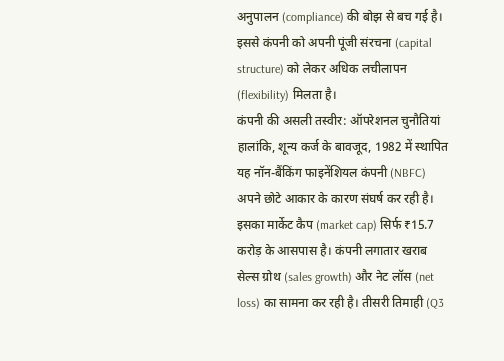अनुपालन (compliance) की बोझ से बच गई है। इससे कंपनी को अपनी पूंजी संरचना (capital structure) को लेकर अधिक लचीलापन (flexibility) मिलता है।
कंपनी की असली तस्वीर: ऑपरेशनल चुनौतियां
हालांकि, शून्य कर्ज के बावजूद, 1982 में स्थापित यह नॉन-बैंकिंग फाइनेंशियल कंपनी (NBFC) अपने छोटे आकार के कारण संघर्ष कर रही है। इसका मार्केट कैप (market cap) सिर्फ ₹15.7 करोड़ के आसपास है। कंपनी लगातार खराब सेल्स ग्रोथ (sales growth) और नेट लॉस (net loss) का सामना कर रही है। तीसरी तिमाही (Q3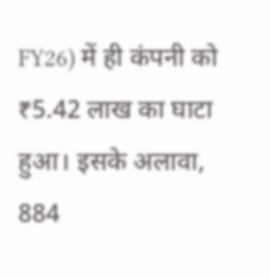FY26) में ही कंपनी को ₹5.42 लाख का घाटा हुआ। इसके अलावा, 884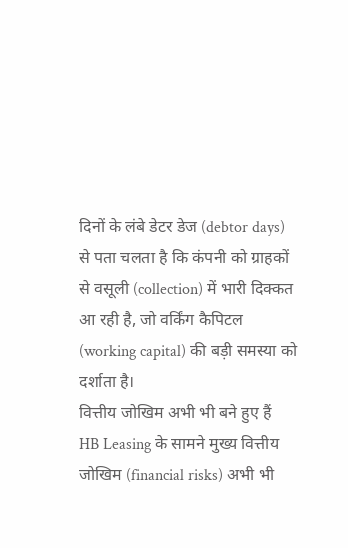दिनों के लंबे डेटर डेज (debtor days) से पता चलता है कि कंपनी को ग्राहकों से वसूली (collection) में भारी दिक्कत आ रही है, जो वर्किंग कैपिटल (working capital) की बड़ी समस्या को दर्शाता है।
वित्तीय जोखिम अभी भी बने हुए हैं
HB Leasing के सामने मुख्य वित्तीय जोखिम (financial risks) अभी भी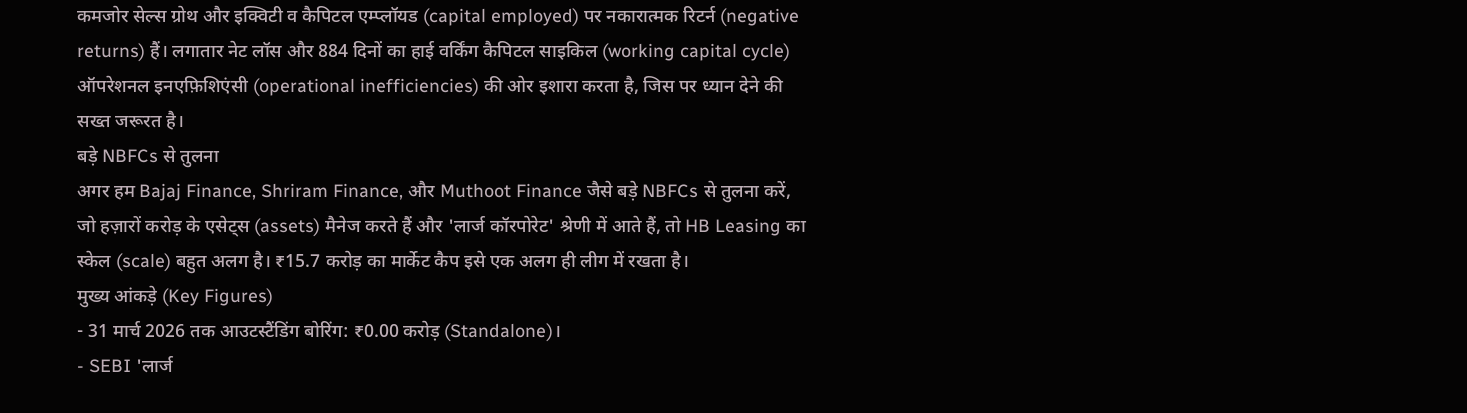कमजोर सेल्स ग्रोथ और इक्विटी व कैपिटल एम्प्लॉयड (capital employed) पर नकारात्मक रिटर्न (negative returns) हैं। लगातार नेट लॉस और 884 दिनों का हाई वर्किंग कैपिटल साइकिल (working capital cycle) ऑपरेशनल इनएफ़िशिएंसी (operational inefficiencies) की ओर इशारा करता है, जिस पर ध्यान देने की सख्त जरूरत है।
बड़े NBFCs से तुलना
अगर हम Bajaj Finance, Shriram Finance, और Muthoot Finance जैसे बड़े NBFCs से तुलना करें, जो हज़ारों करोड़ के एसेट्स (assets) मैनेज करते हैं और 'लार्ज कॉरपोरेट' श्रेणी में आते हैं, तो HB Leasing का स्केल (scale) बहुत अलग है। ₹15.7 करोड़ का मार्केट कैप इसे एक अलग ही लीग में रखता है।
मुख्य आंकड़े (Key Figures)
- 31 मार्च 2026 तक आउटस्टैंडिंग बोरिंग: ₹0.00 करोड़ (Standalone)।
- SEBI 'लार्ज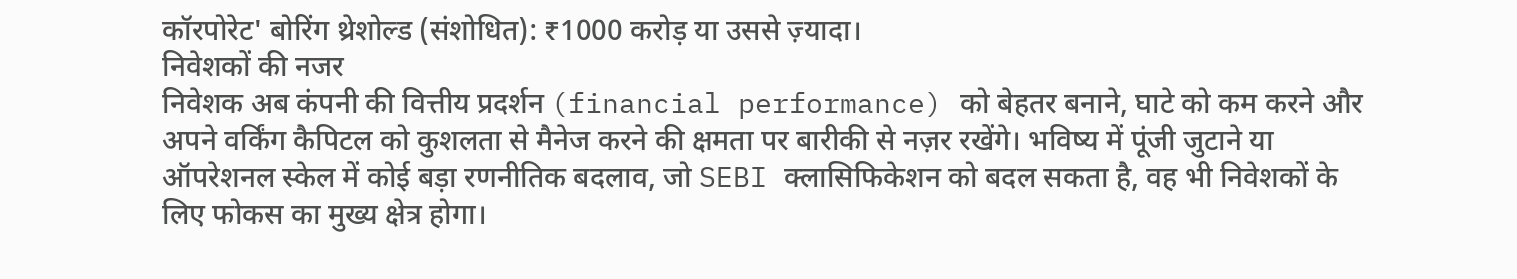कॉरपोरेट' बोरिंग थ्रेशोल्ड (संशोधित): ₹1000 करोड़ या उससे ज़्यादा।
निवेशकों की नजर
निवेशक अब कंपनी की वित्तीय प्रदर्शन (financial performance) को बेहतर बनाने, घाटे को कम करने और अपने वर्किंग कैपिटल को कुशलता से मैनेज करने की क्षमता पर बारीकी से नज़र रखेंगे। भविष्य में पूंजी जुटाने या ऑपरेशनल स्केल में कोई बड़ा रणनीतिक बदलाव, जो SEBI क्लासिफिकेशन को बदल सकता है, वह भी निवेशकों के लिए फोकस का मुख्य क्षेत्र होगा।